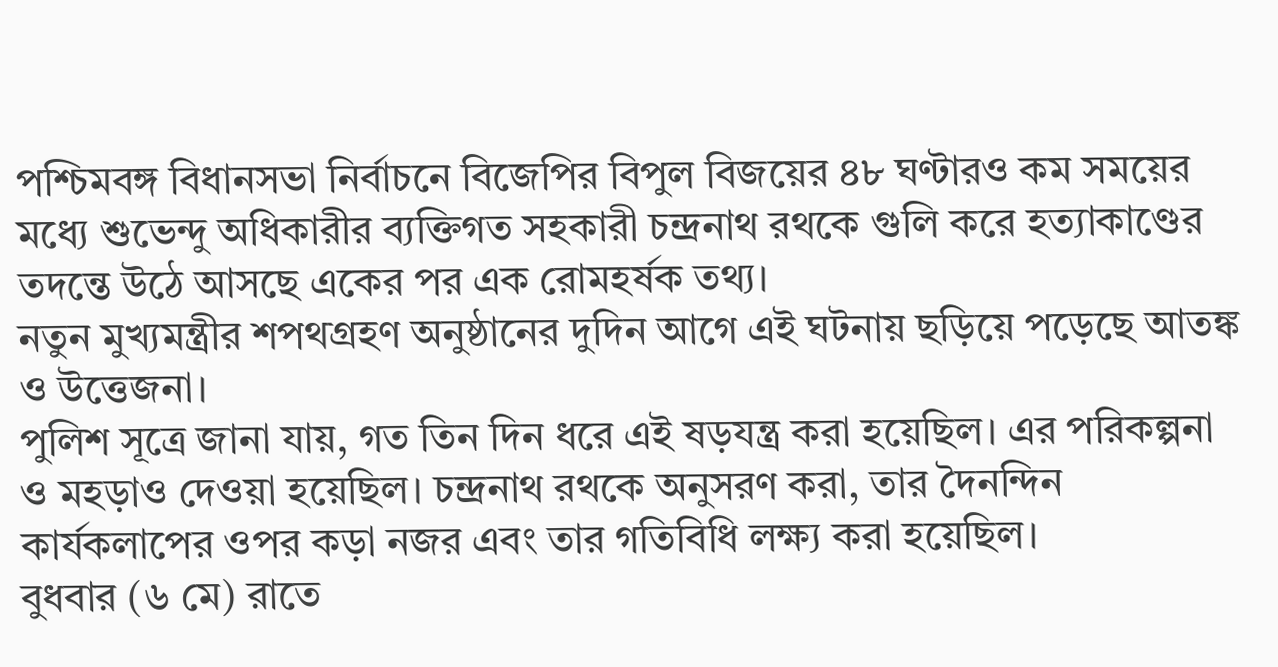পশ্চিমবঙ্গ বিধানসভা নির্বাচনে বিজেপির বিপুল বিজয়ের ৪৮ ঘণ্টারও কম সময়ের মধ্যে শুভেন্দু অধিকারীর ব্যক্তিগত সহকারী চন্দ্রনাথ রথকে গুলি করে হত্যাকাণ্ডের তদন্তে উঠে আসছে একের পর এক রোমহর্ষক তথ্য।
নতুন মুখ্যমন্ত্রীর শপথগ্রহণ অনুষ্ঠানের দুদিন আগে এই ঘটনায় ছড়িয়ে পড়েছে আতঙ্ক ও উত্তেজনা।
পুলিশ সূত্রে জানা যায়, গত তিন দিন ধরে এই ষড়যন্ত্র করা হয়েছিল। এর পরিকল্পনা ও মহড়াও দেওয়া হয়েছিল। চন্দ্রনাথ রথকে অনুসরণ করা, তার দৈনন্দিন কার্যকলাপের ওপর কড়া নজর এবং তার গতিবিধি লক্ষ্য করা হয়েছিল।
বুধবার (৬ মে) রাতে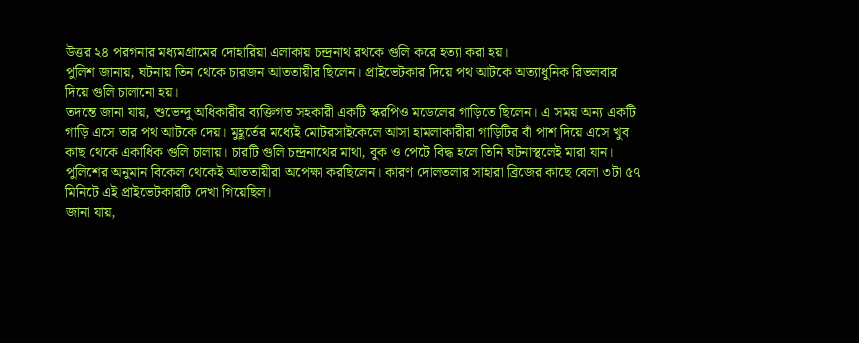উত্তর ২৪ পরগনার মধ্যমগ্রামের দোহারিয়া এলাকায় চন্দ্রনাথ রথকে গুলি করে হত্যা করা হয়।
পুলিশ জানায়, ঘটনায় তিন থেকে চারজন আততায়ীর ছিলেন। প্রাইভেটকার দিয়ে পথ আটকে অত্যাধুনিক রিভলবার দিয়ে গুলি চালানো হয়।
তদন্তে জানা যায়, শুভেন্দু অধিকারীর ব্যক্তিগত সহকারী একটি স্করপিও মডেলের গাড়িতে ছিলেন। এ সময় অন্য একটি গাড়ি এসে তার পথ আটকে দেয়। মুহূর্তের মধ্যেই মোটরসাইকেলে আসা হামলাকারীরা গাড়িটির বাঁ পাশ দিয়ে এসে খুব কাছ থেকে একাধিক গুলি চালায়। চারটি গুলি চন্দ্রনাথের মাথা, বুক ও পেটে বিদ্ধ হলে তিনি ঘটনাস্থলেই মারা যান।
পুলিশের অনুমান বিকেল থেকেই আততায়ীরা অপেক্ষা করছিলেন। কারণ দোলতলার সাহারা ব্রিজের কাছে বেলা ৩টা ৫৭ মিনিটে এই প্রাইভেটকারটি দেখা গিয়েছিল।
জানা যায়,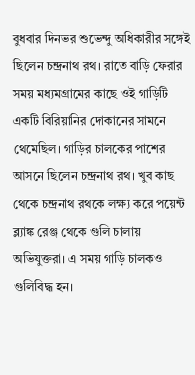বুধবার দিনভর শুভেন্দু অধিকারীর সঙ্গেই ছিলেন চন্দ্রনাথ রথ। রাতে বাড়ি ফেরার সময় মধ্যমগ্রামের কাছে ওই গাড়িটি একটি বিরিয়ানির দোকানের সামনে থেমেছিল। গাড়ির চালকের পাশের আসনে ছিলেন চন্দ্রনাথ রথ। খুব কাছ থেকে চন্দ্রনাথ রথকে লক্ষ্য করে পয়েন্ট ব্ল্যাঙ্ক রেঞ্জ থেকে গুলি চালায় অভিযুক্তরা। এ সময় গাড়ি চালকও গুলিবিদ্ধ হন।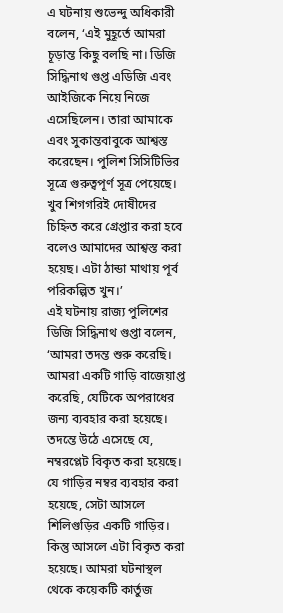এ ঘটনায় শুভেন্দু অধিকারী বলেন, ‘এই মুহূর্তে আমরা চূড়ান্ত কিছু বলছি না। ডিজি সিদ্ধিনাথ গুপ্ত এডিজি এবং আইজিকে নিয়ে নিজে এসেছিলেন। তারা আমাকে এবং সুকান্তবাবুকে আশ্বস্ত করেছেন। পুলিশ সিসিটিভির সূত্রে গুরুত্বপূর্ণ সূত্র পেয়েছে। খুব শিগগরিই দোষীদের চিহ্নিত করে গ্রেপ্তার করা হবে বলেও আমাদের আশ্বস্ত করা হয়েছ। এটা ঠান্ডা মাথায় পূর্ব পরিকল্পিত খুন।’
এই ঘটনায় রাজ্য পুলিশের ডিজি সিদ্ধিনাথ গুপ্তা বলেন, ‘আমরা তদন্ত শুরু করেছি। আমরা একটি গাড়ি বাজেয়াপ্ত করেছি, যেটিকে অপরাধের জন্য ব্যবহার করা হয়েছে। তদন্তে উঠে এসেছে যে, নম্বরপ্লেট বিকৃত করা হয়েছে। যে গাড়ির নম্বর ব্যবহার করা হয়েছে, সেটা আসলে শিলিগুড়ির একটি গাড়ির। কিন্তু আসলে এটা বিকৃত করা হয়েছে। আমরা ঘটনাস্থল থেকে কয়েকটি কার্তুজ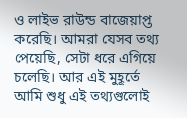ও লাইভ রাউন্ড বাজেয়াপ্ত করেছি। আমরা যেসব তথ্য পেয়েছি, সেটা ধরে এগিয়ে চলেছি। আর এই মুহূর্তে আমি শুধু এই তথ্যগুলোই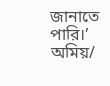জানাতে পারি।’
অমিয়/